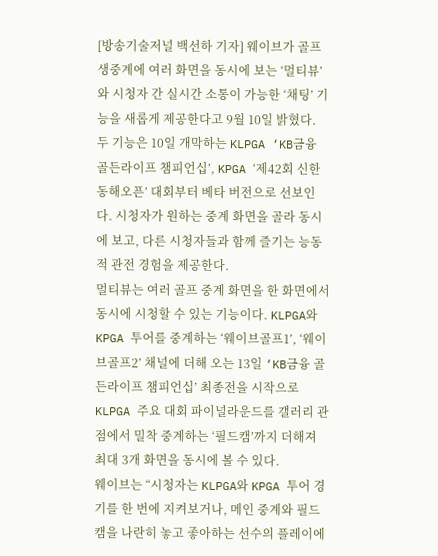[방송기술저널 백선하 기자] 웨이브가 골프 생중계에 여러 화면을 동시에 보는 ‘멀티뷰’와 시청자 간 실시간 소통이 가능한 ‘채팅’ 기능을 새롭게 제공한다고 9월 10일 밝혔다.
두 기능은 10일 개막하는 KLPGA ‘KB금융 골든라이프 챔피언십’, KPGA ‘제42회 신한동해오픈’ 대회부터 베타 버전으로 선보인다. 시청자가 원하는 중계 화면을 골라 동시에 보고, 다른 시청자들과 함께 즐기는 능동적 관전 경험을 제공한다.
멀티뷰는 여러 골프 중계 화면을 한 화면에서 동시에 시청할 수 있는 기능이다. KLPGA와 KPGA 투어를 중계하는 ‘웨이브골프1’, ‘웨이브골프2’ 채널에 더해 오는 13일 ‘KB금융 골든라이프 챔피언십’ 최종전을 시작으로 KLPGA 주요 대회 파이널라운드를 갤러리 관점에서 밀착 중계하는 ‘필드캠’까지 더해져 최대 3개 화면을 동시에 볼 수 있다.
웨이브는 “시청자는 KLPGA와 KPGA 투어 경기를 한 번에 지켜보거나, 메인 중계와 필드캠을 나란히 놓고 좋아하는 선수의 플레이에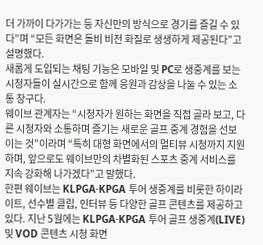더 가까이 다가가는 등 자신만의 방식으로 경기를 즐길 수 있다”며 “모든 화면은 돌비 비전 화질로 생생하게 제공된다”고 설명했다.
새롭게 도입되는 채팅 기능은 모바일 및 PC로 생중계를 보는 시청자들이 실시간으로 함께 응원과 감상을 나눌 수 있는 소통 창구다.
웨이브 관계자는 “시청자가 원하는 화면을 직접 골라 보고, 다른 시청자와 소통하며 즐기는 새로운 골프 중계 경험을 선보이는 것”이라며 “특히 대형 화면에서의 멀티뷰 시청까지 지원하며, 앞으로도 웨이브만의 차별화된 스포츠 중계 서비스를 지속 강화해 나가겠다”고 말했다.
한편 웨이브는 KLPGA·KPGA 투어 생중계를 비롯한 하이라이트, 선수별 클립, 인터뷰 등 다양한 골프 콘텐츠를 제공하고 있다. 지난 5월에는 KLPGA·KPGA 투어 골프 생중계(LIVE) 및 VOD 콘텐츠 시청 화면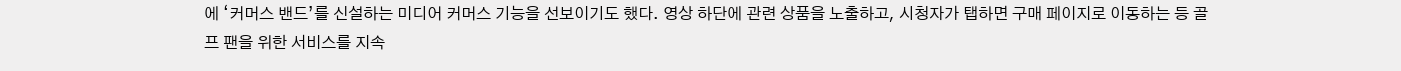에 ‘커머스 밴드’를 신설하는 미디어 커머스 기능을 선보이기도 했다. 영상 하단에 관련 상품을 노출하고, 시청자가 탭하면 구매 페이지로 이동하는 등 골프 팬을 위한 서비스를 지속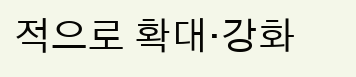적으로 확대‧강화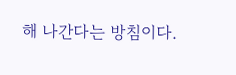해 나간다는 방침이다.